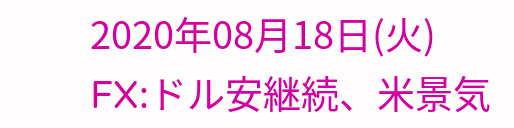2020年08月18日(火)
FX:ドル安継続、米景気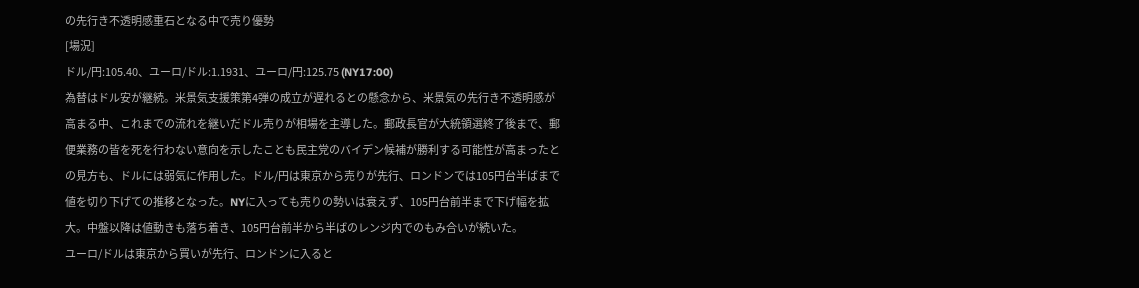の先行き不透明感重石となる中で売り優勢
[場況]
ドル/円:105.40、ユーロ/ドル:1.1931、ユーロ/円:125.75 (NY17:00)
為替はドル安が継続。米景気支援策第4弾の成立が遅れるとの懸念から、米景気の先行き不透明感が高まる中、これまでの流れを継いだドル売りが相場を主導した。郵政長官が大統領選終了後まで、郵便業務の皆を死を行わない意向を示したことも民主党のバイデン候補が勝利する可能性が高まったとの見方も、ドルには弱気に作用した。ドル/円は東京から売りが先行、ロンドンでは105円台半ばまで値を切り下げての推移となった。NYに入っても売りの勢いは衰えず、105円台前半まで下げ幅を拡大。中盤以降は値動きも落ち着き、105円台前半から半ばのレンジ内でのもみ合いが続いた。
ユーロ/ドルは東京から買いが先行、ロンドンに入ると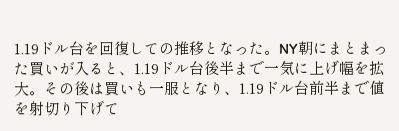1.19ドル台を回復しての推移となった。NY朝にまとまった買いが入ると、1.19ドル台後半まで一気に上げ幅を拡大。その後は買いも一服となり、1.19ドル台前半まで値を射切り下げて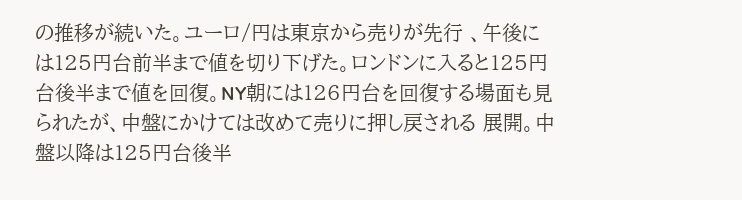の推移が続いた。ユーロ/円は東京から売りが先行 、午後には125円台前半まで値を切り下げた。ロンドンに入ると125円台後半まで値を回復。NY朝には126円台を回復する場面も見られたが、中盤にかけては改めて売りに押し戻される 展開。中盤以降は125円台後半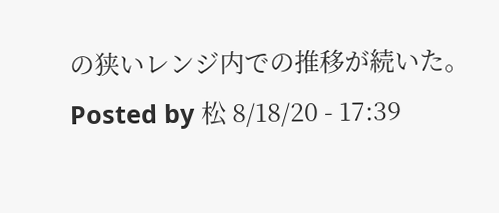の狭いレンジ内での推移が続いた。
Posted by 松 8/18/20 - 17:39